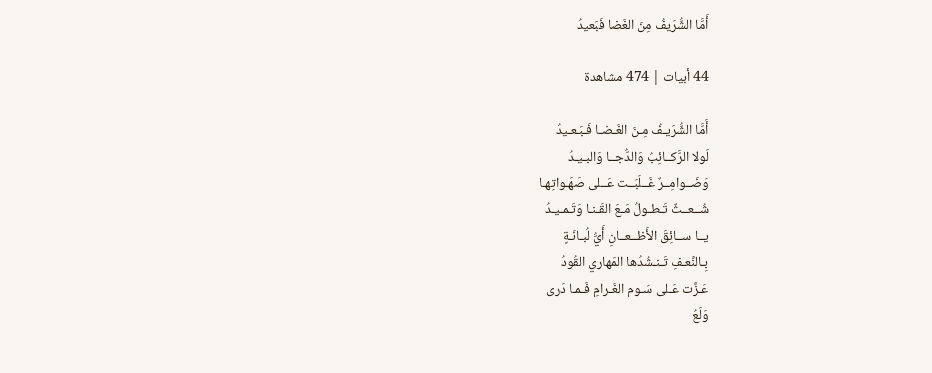أَمَّا الشُّرَيفُ مِنَ الغَضا فَبَعيدُ

44 أبيات | 474 مشاهدة

أَمَّا الشُّرَيـفُ مِـنَ الغَـضـا فَـبَـعـيدُ
لَولا الرَّكــائِبُ وَالدُّجــا وَالبـيـدُ
وَضَــوامِــرٌ غَــلَبَــت عَــلى صَهَـواتِهـا
شُــعــثٌ تَـطـولُ مَـعَ القَـنـا وَتَـمـيـدُ
يــا ســائِقَ الأَظــعــانِ أَيُّ لُبـانَـةٍ
بِـالنَّعـفِ تَـنـشُدُها المَهاري القُودُ
عَـزَّت عَـلى سَـوم الغَـرامِ فَـمـا دَرى
وَلَعُ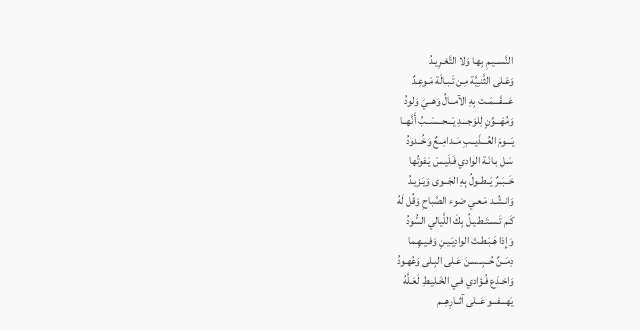النَّســيـمِ بِهـا وَلا التَّغـرِيـدُ
وَعَـلى الثَّنـِيَّة مِـن تَـبـالَة مَـوعِـدٌ
عَـــقَـــمَــت بِهِ الآمــالُ وَهــيَ وَلودُ
وَمُهَـــوِّنٍ لِلوَجـــدِ يَـــحـــسَــبُ أَنَّهــا
يَـــومَ العُـــذَيــبِ مَــدامِــعٌ وَخُــدودُ
سَـل بـانَـة الوادي فَـلَيـسَ يَـفوتُها
خَــبَــرٌ يَــطــولُ بِهِ الجَــوى وَيَـزيـدُ
وَانـشُـد مَـعـي ضوء الصَّباحِ وَقُل لَهُ
كَـم تَـسـتَـطـيـلُ بِكَ اللَّيالي السُّودُ
وَإِذا هَـبَـطـتَ الوادِيَـيـنِ وَفـيـهِـما
دِمَــنٌ حُــبِــسـنَ عَـلى البِـلى وَعُهـودُ
وَاخـدَع فُـؤادي فـي الخَـليـطِ لَعَـلَّهُ
يَهـــفـــو عَــلى آثــارِهِــم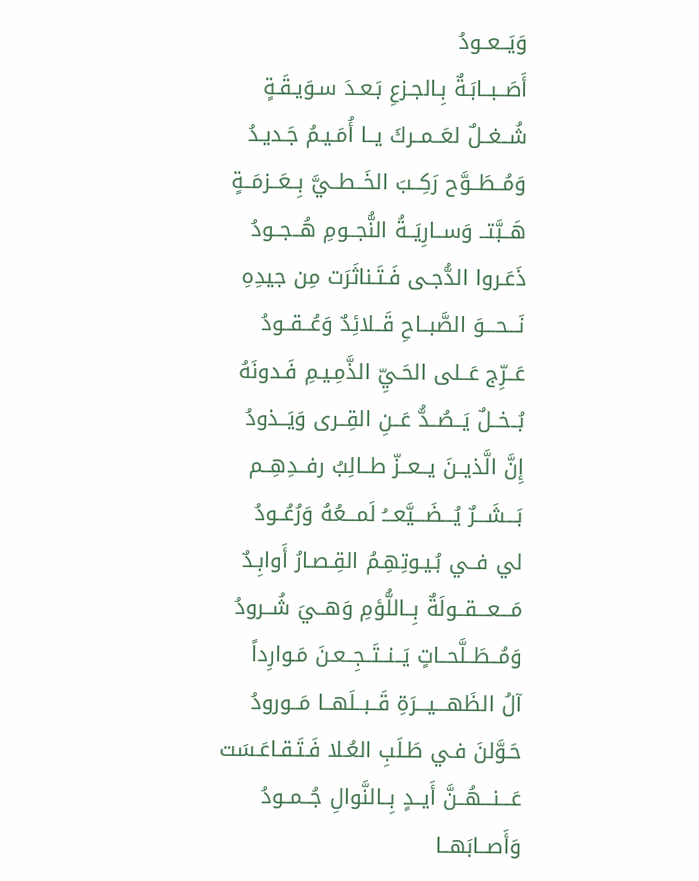وَيَــعــودُ
أَصَــبــابَـةٌ بِـالجـزعِ بَـعـدَ سـوَيـقَـةٍ
شُــغــلٌ لعَــمــركَ يــا أُمَـيـمُ جَـديـدُ
وَمُــطَــوَّح رَكِــبَ الخَــطــيَّ بِــعَــزمَــةٍ
هَــبَّتــ وَســارِيَــةُ النُّجــومِ هُــجــودُ
ذَعَـروا الدُّجـى فَـتَـناثَرَت مِن جيدِهِ
نَـــحـــوَ الصَّبــاحِ قَــلائِدٌ وَعُــقــودُ
عَــرِّج عَــلى الحَـيِّ الذَّمِـيـمِ فَـدونَهُ
بُــخــلٌ يَــصُــدُّ عَــنِ القِــرى وَيَــذودُ
إِنَّ الَّذيــنَ يــعــزّ طــالِبُ رفــدِهِــم
بَـــشَـــرٌ يُـــضَـــيَّعـــُ لَمـــعُهُ وَرُعُــودُ
لي فــي بُـيـوتِهِـمُ القِـصـارُ أَوابِـدٌ
مَـــعـــقــولَةٌ بِــاللُّؤمِ وَهــيَ شُــرودُ
وَمُــطَــلَّحــاتٍ يَــنــتَــجِــعـنَ مَـوارِداً
آلُ الظَهـــيـــرَةِ قَــبــلَهــا مَــورودُ
حَـوَّلنَ فـي طَـلَبِ العُـلا فَـتَـقـاعَـسَت
عَـــنـــهُــنَّ أَيــدٍ بِــالنَّوالِ جُــمــودُ
وَأَصــابَهــا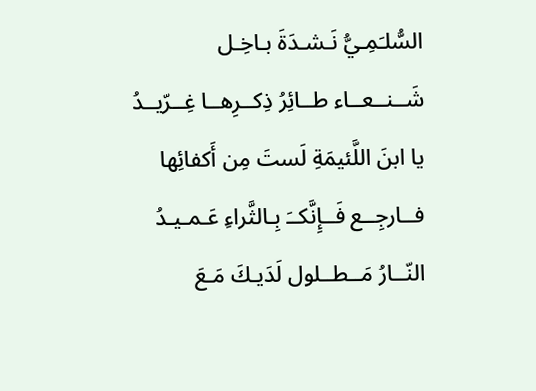السُّلـَمِـيُّ نَـشـدَةَ بـاخِـل
شَــنــعــاء طــائِرُ ذِكــرِهــا غِــرّيــدُ
يا ابنَ اللَّئيمَةِ لَستَ مِن أَكفائِها
فــارجِــع فَــإِنَّكــَ بِـالثَّراءِ عَـمـيـدُ
النّــارُ مَــطــلول لَدَيـكَ مَـعَ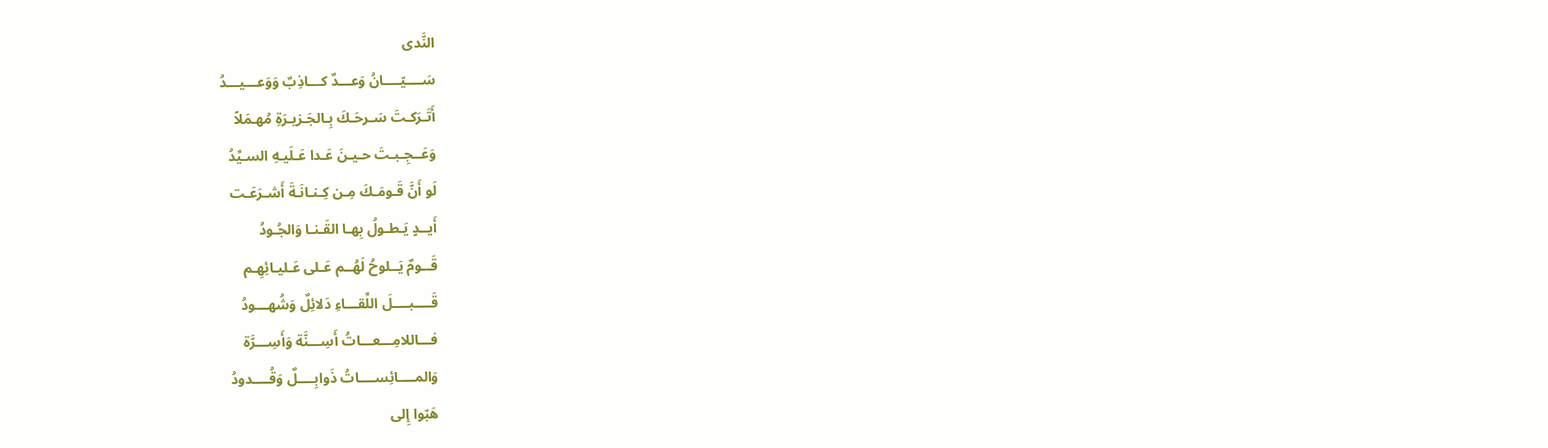النَّدى
سَــــيّــــانُ وَعـــدٌ كـــاذِبٌ وَوَعـــيـــدُ
أَتَـرَكـتَ سَـرحَـكَ بِـالجَـزيـرَةِ مُهـمَلاً
وَعَــجِـبـتَ حـيـنَ عَـدا عَـلَيـهِ السـيِّدُ
لَو أَنَّ قَـومَـكَ مِـن كِـنـانَـةَ أَشـرَعَـت
أَيــدٍ يَـطـولُ بِهـا القَـنـا وَالجُـودُ
قَــومٌ يَــلوحُ لَهُــم عَـلى عَـليـائِهِـم
قَــــبــــلَ اللِّقـــاءِ دَلائِلٌ وَشُهـــودُ
فـــاللامِـــعـــاتُ أَسِـــنَّة وَأَسِـــرَّة
وَالمــــائِســــاتُ ذَوابِــــلٌ وَقُــــدودُ
هَبّوا إِلى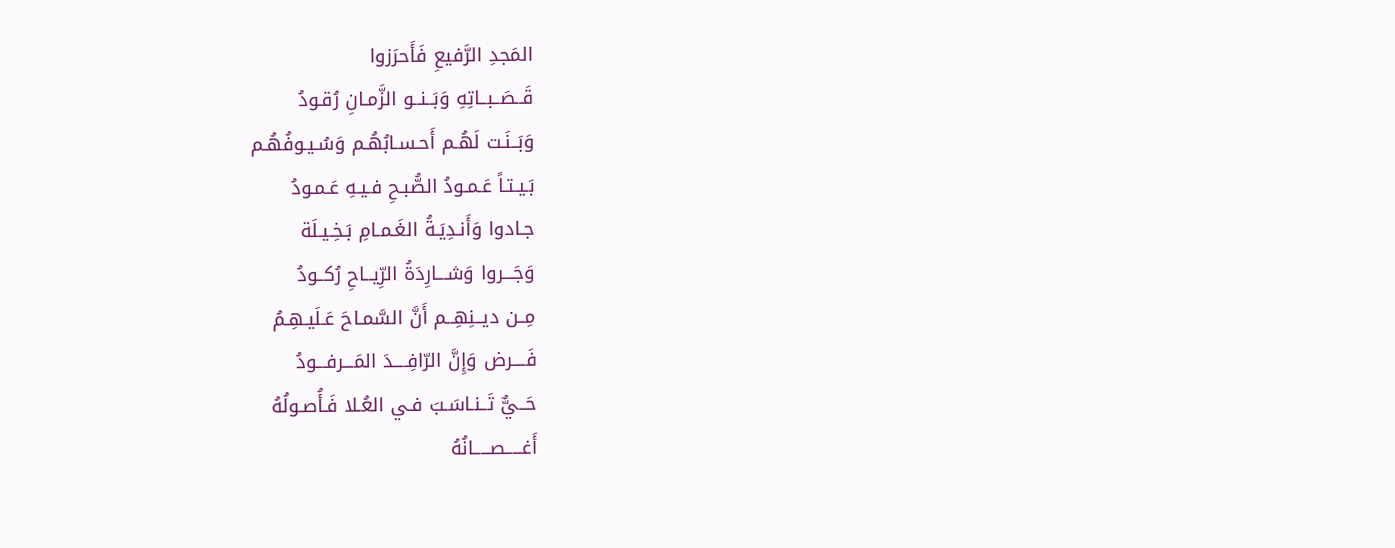المَجدِ الرَّفيعِ فَأَحرَزوا
قَــصَــبــاتِهِ وَبَــنــو الزَّمـانِ رُقـودُ
وَبَــنَـت لَهُـم أَحـسـابُهُـم وَسُـيـوفُهُـم
بَـيـتـاً عَـمـودُ الصُّبـحِ فـيـهِ عَـمـودُ
جـادوا وَأَنـدِيَـةُ الغَـمـامِ بَـخِـيـلَة
وَجَـــروا وَشـــارِدَةُ الرِّيــاحِ رُكــودُ
مِــن ديــنِهِــم أَنَّ السَّمـاحَ عَـلَيـهِـمُ
فَــــرض وَإِنَّ الرّافِــــدَ المَـــرفـــودُ
حَــيٌّ تَــنـاسَـبَ فـي العُـلا فَـأُصـولُهُ
أَغـــــصـــــانُهُ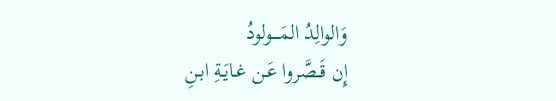وَالوالِدُ المَــــولودُ
إِن قَــصَّروا عَـن غـايَـةِ ابـنِ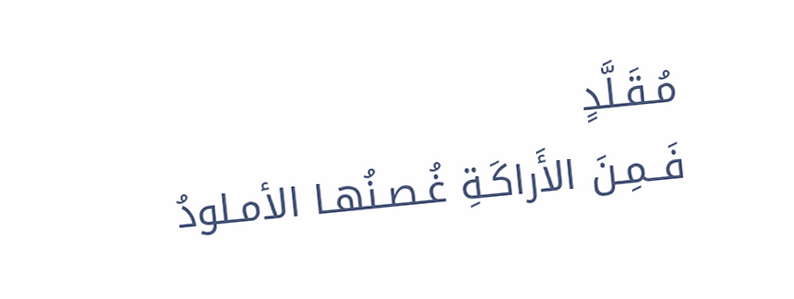مُـقَـلَّدٍ
فَــمِـنَ الأَراكَـةِ غُـصـنُهـا الأمـلودُ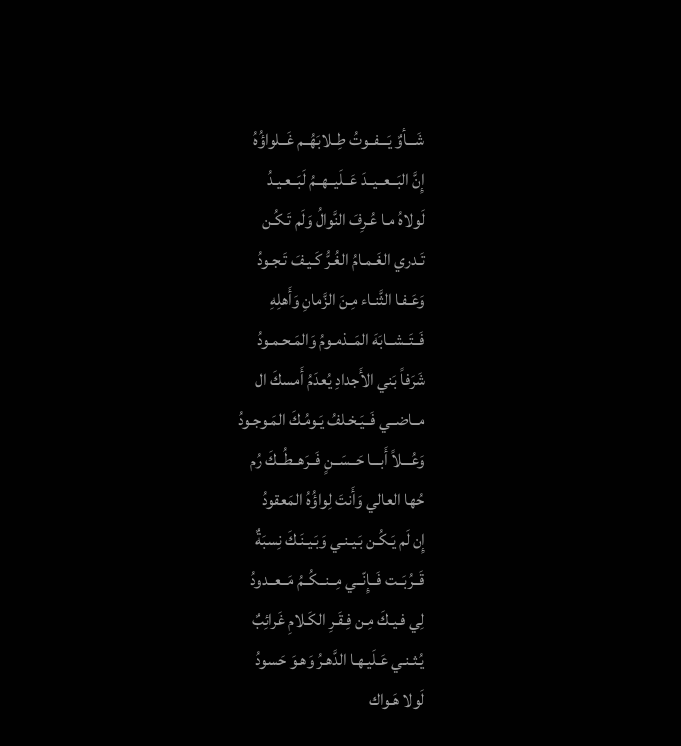شَـــأوٌ يَـــفــوتُ طِــلابَهُــم غَــلواؤُهُ
إِنَّ البَــعــيــدَ عَــلَيــهــمُ لَبَــعـيـدُ
لَولاهُ مـا عُـرِفَ النَّوالُ وَلَم تَـكُـن
تَـدري الغَـمـامُ الغُـرُّ كَـيـفَ تَـجـودُ
وَعَـفـا الثَّنـاء مِـنَ الزَّمانِ وَأَهلِهِ
فَــتَــشــابَهَ المَــذمـومُ وَالمَـحـمـودُ
شَرَفاً بَني الأَجدادِ يُعدَمُ أَمسكَ ال
مــاضــي فَــيَـخـلفُ يَـومُـكَ المَـوجـودُ
وَعُـــلاً أَبـــا حَــسَــنٍ فَــرَهــطُــكَ رُم
حُها العالي وَأَنتَ لِواؤُهُ المَعقودُ
إِن لَم يَـكُـن بَـيـنـي وَبَـيـنَـكَ نِسبَةٌ
قَــرُبَــت فَــإِنّــي مِــنــكُــمُ مَــعــدودُ
لِي فـيـكَ مِـن فِـقَـرِ الكَـلامِ غَرائِبٌ
يُـثـنـي عَـلَيـهـا الدَّهـرُ وَهـوَ حَسودُ
لَولا هَـواك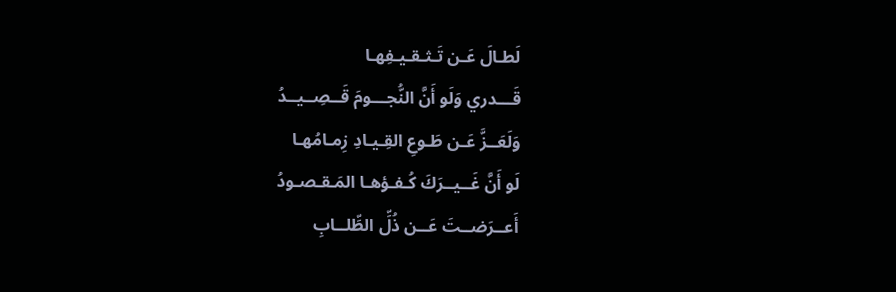لَطـالَ عَـن تَـثـقـيـفِهـا
قَـــدري وَلَو أَنَّ النُّجـــومَ قَــصِــيــدُ
وَلَعَــزَّ عَـن طَـوعِ القِـيـادِ زِمـامُهـا
لَو أَنَّ غَــيــرَكَ كُـفـؤهـا المَـقـصـودُ
أَعــرَضــتَ عَــن ذُلِّ الطِّلــابِ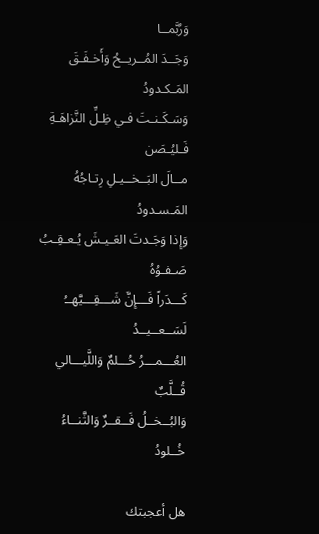وَرُبَّمــا
وَجَــدَ المُــريــحُ وَأَخـفَـقَ المَـكـدودُ
وَسَـكَـنـتَ فـي ظِـلِّ النَّزاهَـةِ فَـليُـصَن
مــالَ البَــخــيـلِ رِتـاجُهُ المَـسـدودُ
وَإِذا وَجَـدتَ العَـيـشَ يُـعـقِـبُ صَـفـوُهُ
كَـــدَراً فَـــإِنَّ شَـــقِـــيَّهــُ لَسَــعــيــدُ
العُـــمـــرُ حُـــلمٌ وَاللَّيـــالي قُــلَّبٌ
وَالبُــخــلُ فَــقــرٌ وَالثَّنــاءُ خُــلودُ

هل أعجبتك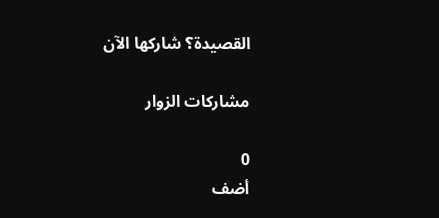القصيدة؟ شاركها الآن

مشاركات الزوار

0
أضف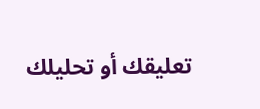تعليقك أو تحليلك